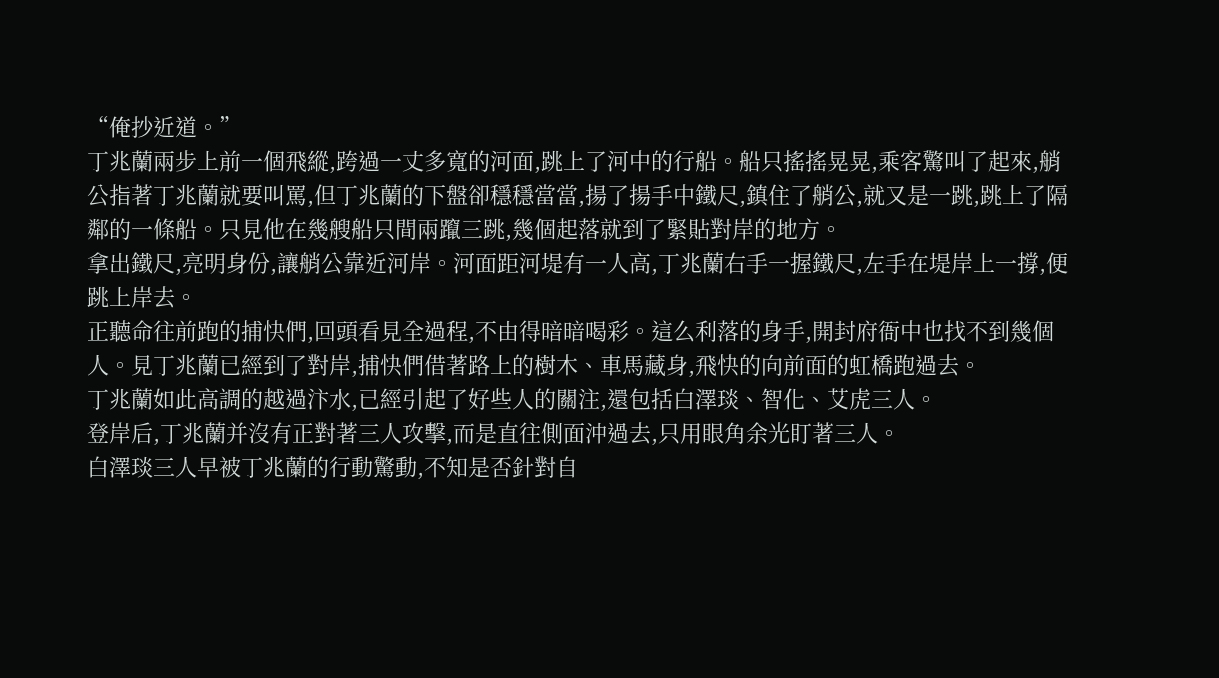“俺抄近道。”
丁兆蘭兩步上前一個飛縱,跨過一丈多寬的河面,跳上了河中的行船。船只搖搖晃晃,乘客驚叫了起來,艄公指著丁兆蘭就要叫罵,但丁兆蘭的下盤卻穩穩當當,揚了揚手中鐵尺,鎮住了艄公,就又是一跳,跳上了隔鄰的一條船。只見他在幾艘船只間兩躥三跳,幾個起落就到了緊貼對岸的地方。
拿出鐵尺,亮明身份,讓艄公靠近河岸。河面距河堤有一人高,丁兆蘭右手一握鐵尺,左手在堤岸上一撐,便跳上岸去。
正聽命往前跑的捕快們,回頭看見全過程,不由得暗暗喝彩。這么利落的身手,開封府衙中也找不到幾個人。見丁兆蘭已經到了對岸,捕快們借著路上的樹木、車馬藏身,飛快的向前面的虹橋跑過去。
丁兆蘭如此高調的越過汴水,已經引起了好些人的關注,還包括白澤琰、智化、艾虎三人。
登岸后,丁兆蘭并沒有正對著三人攻擊,而是直往側面沖過去,只用眼角余光盯著三人。
白澤琰三人早被丁兆蘭的行動驚動,不知是否針對自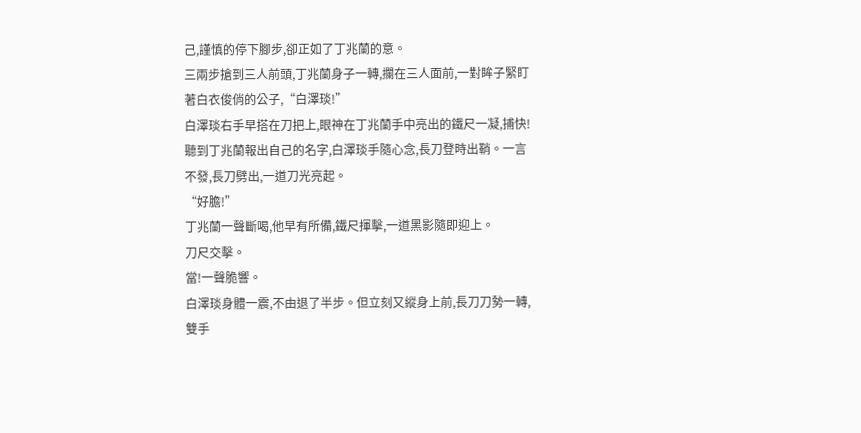己,謹慎的停下腳步,卻正如了丁兆蘭的意。
三兩步搶到三人前頭,丁兆蘭身子一轉,攔在三人面前,一對眸子緊盯著白衣俊俏的公子,“白澤琰!”
白澤琰右手早搭在刀把上,眼神在丁兆蘭手中亮出的鐵尺一凝,捕快!
聽到丁兆蘭報出自己的名字,白澤琰手隨心念,長刀登時出鞘。一言不發,長刀劈出,一道刀光亮起。
“好膽!”
丁兆蘭一聲斷喝,他早有所備,鐵尺揮擊,一道黑影隨即迎上。
刀尺交擊。
當!一聲脆響。
白澤琰身體一震,不由退了半步。但立刻又縱身上前,長刀刀勢一轉,雙手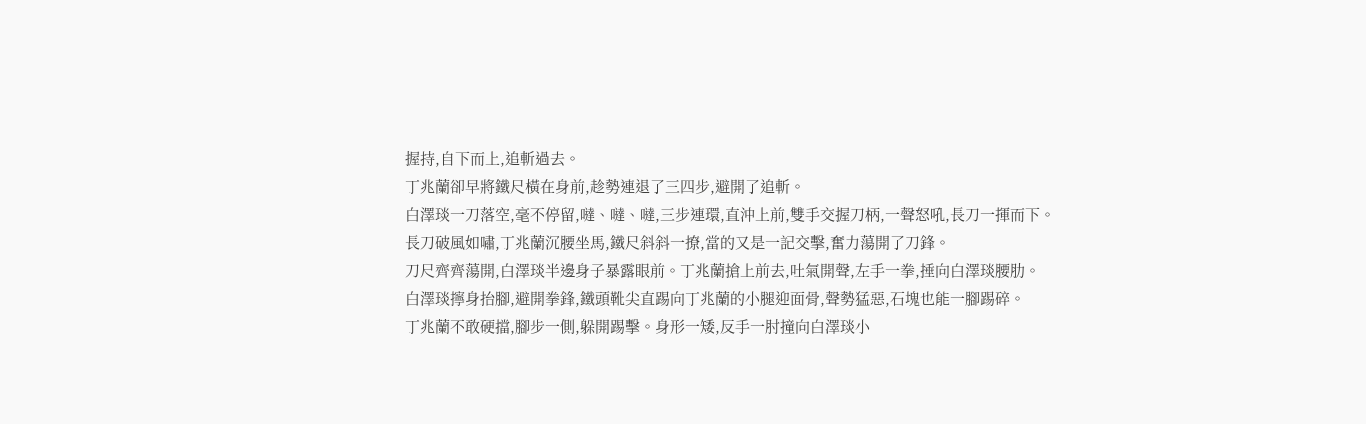握持,自下而上,追斬過去。
丁兆蘭卻早將鐵尺橫在身前,趁勢連退了三四步,避開了追斬。
白澤琰一刀落空,毫不停留,噠、噠、噠,三步連環,直沖上前,雙手交握刀柄,一聲怒吼,長刀一揮而下。
長刀破風如嘯,丁兆蘭沉腰坐馬,鐵尺斜斜一撩,當的又是一記交擊,奮力蕩開了刀鋒。
刀尺齊齊蕩開,白澤琰半邊身子暴露眼前。丁兆蘭搶上前去,吐氣開聲,左手一拳,捶向白澤琰腰肋。
白澤琰擰身抬腳,避開拳鋒,鐵頭靴尖直踢向丁兆蘭的小腿迎面骨,聲勢猛惡,石塊也能一腳踢碎。
丁兆蘭不敢硬擋,腳步一側,躲開踢擊。身形一矮,反手一肘撞向白澤琰小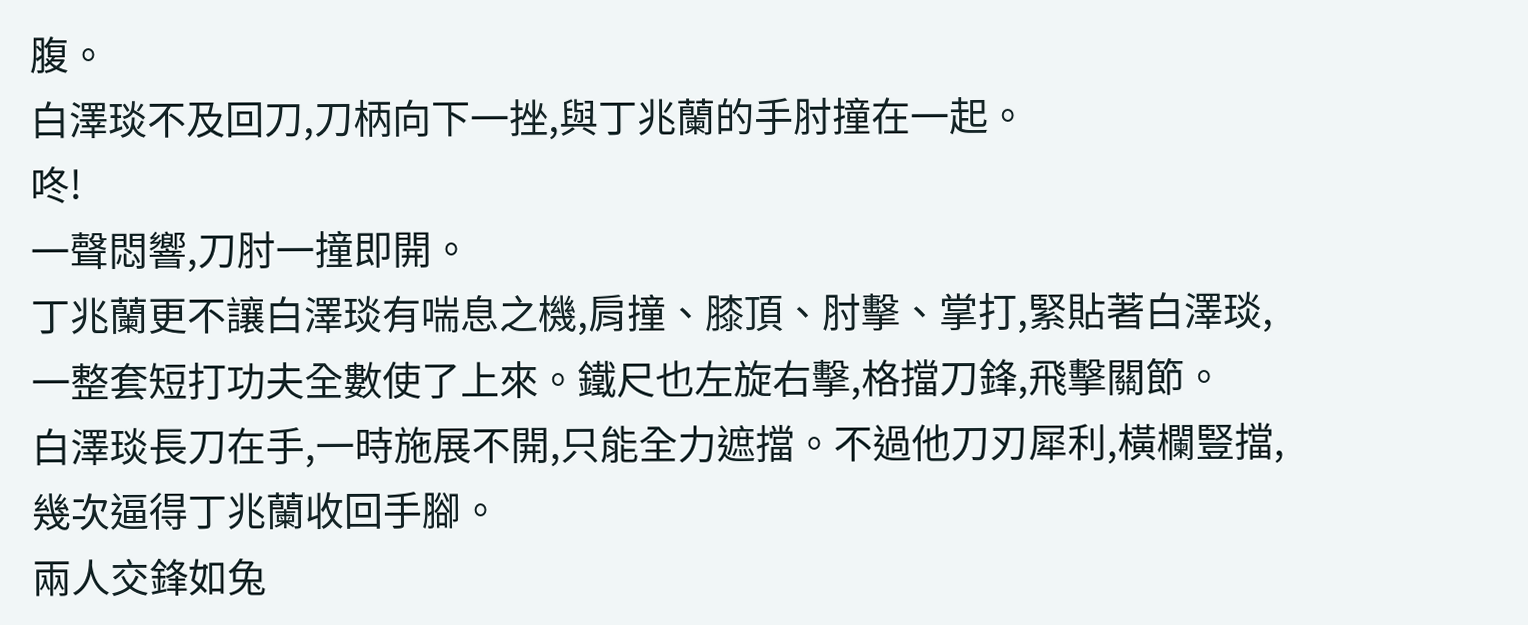腹。
白澤琰不及回刀,刀柄向下一挫,與丁兆蘭的手肘撞在一起。
咚!
一聲悶響,刀肘一撞即開。
丁兆蘭更不讓白澤琰有喘息之機,肩撞、膝頂、肘擊、掌打,緊貼著白澤琰,一整套短打功夫全數使了上來。鐵尺也左旋右擊,格擋刀鋒,飛擊關節。
白澤琰長刀在手,一時施展不開,只能全力遮擋。不過他刀刃犀利,橫欄豎擋,幾次逼得丁兆蘭收回手腳。
兩人交鋒如兔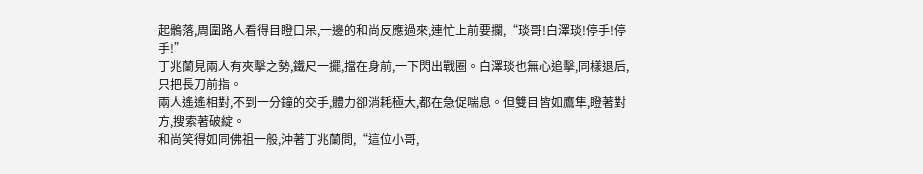起鶻落,周圍路人看得目瞪口呆,一邊的和尚反應過來,連忙上前要攔,“琰哥!白澤琰!停手!停手!”
丁兆蘭見兩人有夾擊之勢,鐵尺一擺,擋在身前,一下閃出戰圈。白澤琰也無心追擊,同樣退后,只把長刀前指。
兩人遙遙相對,不到一分鐘的交手,體力卻消耗極大,都在急促喘息。但雙目皆如鷹隼,瞪著對方,搜索著破綻。
和尚笑得如同佛祖一般,沖著丁兆蘭問,“這位小哥,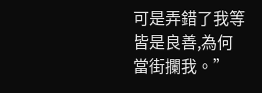可是弄錯了我等皆是良善,為何當街攔我。”